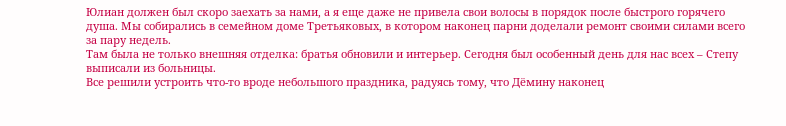Юлиан должен был скоро заехать за нами, а я еще даже не привела свои волосы в порядок после быстрого горячего душа. Мы собирались в семейном доме Третьяковых, в котором наконец парни доделали ремонт своими силами всего за пару недель.
Там была не только внешняя отделка: братья обновили и интерьер. Сегодня был особенный день для нас всех – Степу выписали из больницы.
Все решили устроить что-то вроде небольшого праздника, радуясь тому, что Дёмину наконец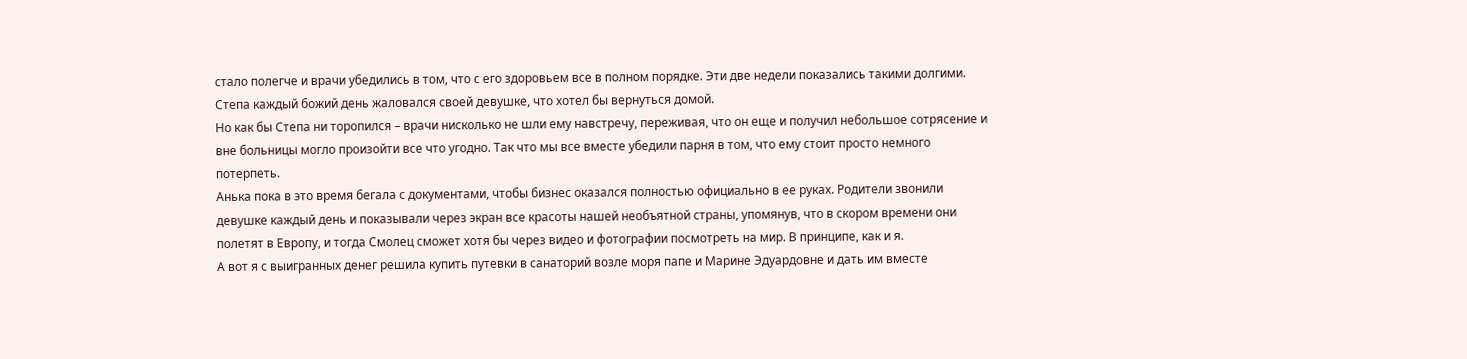стало полегче и врачи убедились в том, что с его здоровьем все в полном порядке. Эти две недели показались такими долгими. Степа каждый божий день жаловался своей девушке, что хотел бы вернуться домой.
Но как бы Степа ни торопился – врачи нисколько не шли ему навстречу, переживая, что он еще и получил небольшое сотрясение и вне больницы могло произойти все что угодно. Так что мы все вместе убедили парня в том, что ему стоит просто немного потерпеть.
Анька пока в это время бегала с документами, чтобы бизнес оказался полностью официально в ее руках. Родители звонили девушке каждый день и показывали через экран все красоты нашей необъятной страны, упомянув, что в скором времени они полетят в Европу, и тогда Смолец сможет хотя бы через видео и фотографии посмотреть на мир. В принципе, как и я.
А вот я с выигранных денег решила купить путевки в санаторий возле моря папе и Марине Эдуардовне и дать им вместе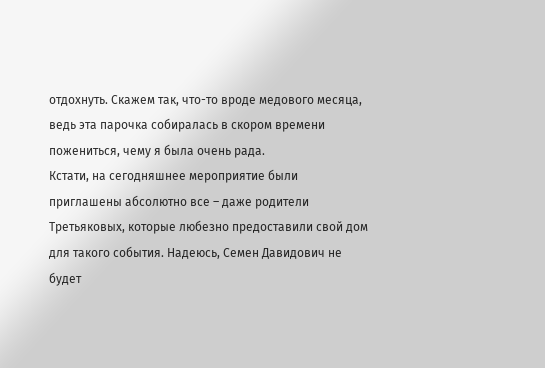отдохнуть. Скажем так, что-то вроде медового месяца, ведь эта парочка собиралась в скором времени пожениться, чему я была очень рада.
Кстати, на сегодняшнее мероприятие были приглашены абсолютно все – даже родители Третьяковых, которые любезно предоставили свой дом для такого события. Надеюсь, Семен Давидович не будет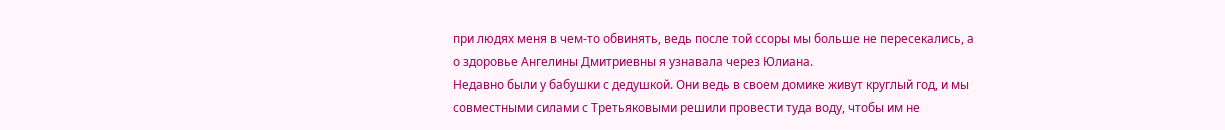при людях меня в чем-то обвинять, ведь после той ссоры мы больше не пересекались, а о здоровье Ангелины Дмитриевны я узнавала через Юлиана.
Недавно были у бабушки с дедушкой. Они ведь в своем домике живут круглый год, и мы совместными силами с Третьяковыми решили провести туда воду, чтобы им не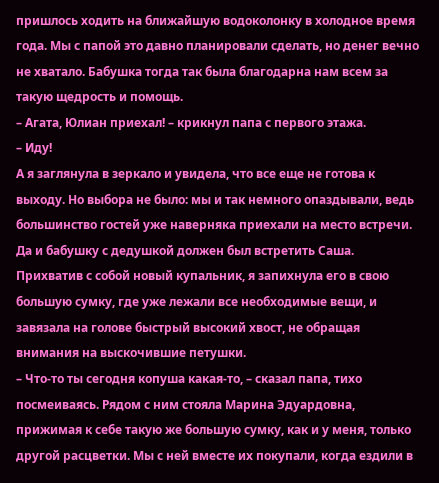пришлось ходить на ближайшую водоколонку в холодное время года. Мы с папой это давно планировали сделать, но денег вечно не хватало. Бабушка тогда так была благодарна нам всем за такую щедрость и помощь.
– Агата, Юлиан приехал! – крикнул папа с первого этажа.
– Иду!
А я заглянула в зеркало и увидела, что все еще не готова к выходу. Но выбора не было: мы и так немного опаздывали, ведь большинство гостей уже наверняка приехали на место встречи. Да и бабушку с дедушкой должен был встретить Саша.
Прихватив с собой новый купальник, я запихнула его в свою большую сумку, где уже лежали все необходимые вещи, и завязала на голове быстрый высокий хвост, не обращая внимания на выскочившие петушки.
– Что-то ты сегодня копуша какая-то, – сказал папа, тихо посмеиваясь. Рядом с ним стояла Марина Эдуардовна, прижимая к себе такую же большую сумку, как и у меня, только другой расцветки. Мы с ней вместе их покупали, когда ездили в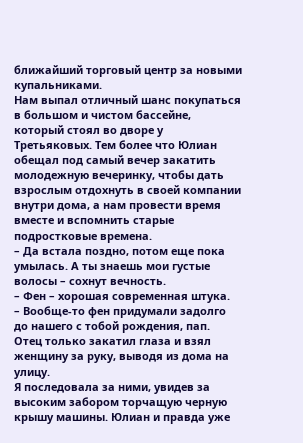ближайший торговый центр за новыми купальниками.
Нам выпал отличный шанс покупаться в большом и чистом бассейне, который стоял во дворе у Третьяковых. Тем более что Юлиан обещал под самый вечер закатить молодежную вечеринку, чтобы дать взрослым отдохнуть в своей компании внутри дома, а нам провести время вместе и вспомнить старые подростковые времена.
– Да встала поздно, потом еще пока умылась. А ты знаешь мои густые волосы – сохнут вечность.
– Фен – хорошая современная штука.
– Вообще-то фен придумали задолго до нашего с тобой рождения, пап.
Отец только закатил глаза и взял женщину за руку, выводя из дома на улицу.
Я последовала за ними, увидев за высоким забором торчащую черную крышу машины. Юлиан и правда уже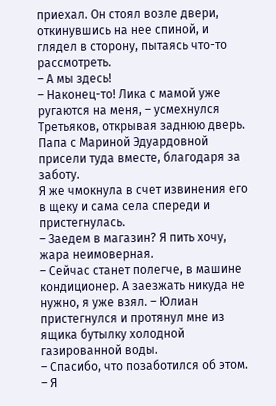приехал. Он стоял возле двери, откинувшись на нее спиной, и глядел в сторону, пытаясь что-то рассмотреть.
– А мы здесь!
– Наконец-то! Лика с мамой уже ругаются на меня, – усмехнулся Третьяков, открывая заднюю дверь. Папа с Мариной Эдуардовной присели туда вместе, благодаря за заботу.
Я же чмокнула в счет извинения его в щеку и сама села спереди и пристегнулась.
– Заедем в магазин? Я пить хочу, жара неимоверная.
– Сейчас станет полегче, в машине кондиционер. А заезжать никуда не нужно, я уже взял. – Юлиан пристегнулся и протянул мне из ящика бутылку холодной газированной воды.
– Спасибо, что позаботился об этом. – Я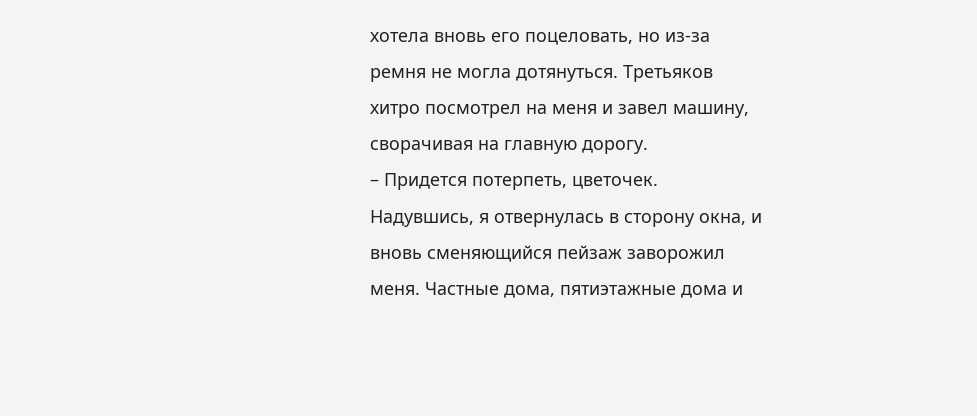хотела вновь его поцеловать, но из-за ремня не могла дотянуться. Третьяков хитро посмотрел на меня и завел машину, сворачивая на главную дорогу.
– Придется потерпеть, цветочек.
Надувшись, я отвернулась в сторону окна, и вновь сменяющийся пейзаж заворожил меня. Частные дома, пятиэтажные дома и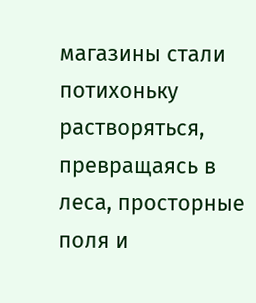магазины стали потихоньку растворяться, превращаясь в леса, просторные поля и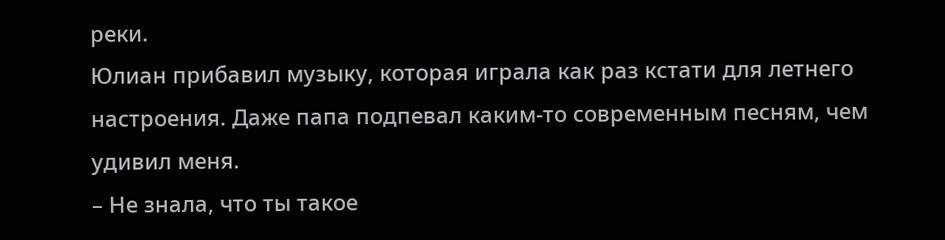реки.
Юлиан прибавил музыку, которая играла как раз кстати для летнего настроения. Даже папа подпевал каким-то современным песням, чем удивил меня.
– Не знала, что ты такое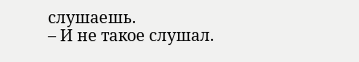слушаешь.
– И не такое слушал.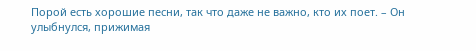Порой есть хорошие песни, так что даже не важно, кто их поет. – Он улыбнулся, прижимая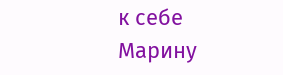к себе Марину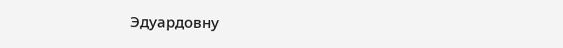Эдуардовну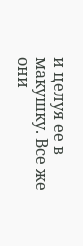и целуя ее в макушку. Все же они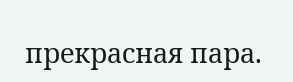прекрасная пара.